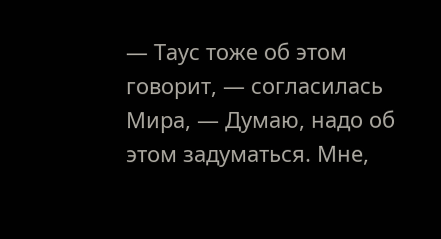— Таус тоже об этом говорит, — согласилась Мира, — Думаю, надо об этом задуматься. Мне,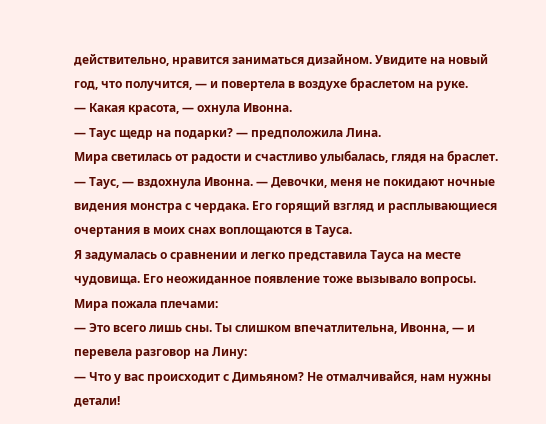действительно, нравится заниматься дизайном. Увидите на новый год, что получится, — и повертела в воздухе браслетом на руке.
— Какая красота, — охнула Ивонна.
— Таус щедр на подарки? — предположила Лина.
Мира светилась от радости и счастливо улыбалась, глядя на браслет.
— Таус, — вздохнула Ивонна. — Девочки, меня не покидают ночные видения монстра с чердака. Его горящий взгляд и расплывающиеся очертания в моих снах воплощаются в Тауса.
Я задумалась о сравнении и легко представила Тауса на месте чудовища. Его неожиданное появление тоже вызывало вопросы.
Мира пожала плечами:
— Это всего лишь сны. Ты слишком впечатлительна, Ивонна, — и перевела разговор на Лину:
— Что у вас происходит с Димьяном? Не отмалчивайся, нам нужны детали!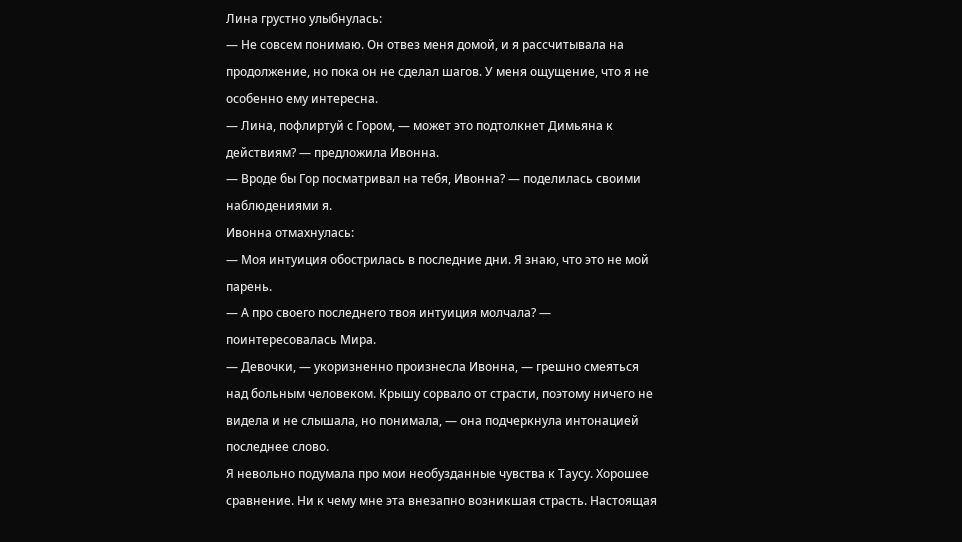Лина грустно улыбнулась:
— Не совсем понимаю. Он отвез меня домой, и я рассчитывала на продолжение, но пока он не сделал шагов. У меня ощущение, что я не особенно ему интересна.
— Лина, пофлиртуй с Гором, — может это подтолкнет Димьяна к действиям? — предложила Ивонна.
— Вроде бы Гор посматривал на тебя, Ивонна? — поделилась своими наблюдениями я.
Ивонна отмахнулась:
— Моя интуиция обострилась в последние дни. Я знаю, что это не мой парень.
— А про своего последнего твоя интуиция молчала? — поинтересовалась Мира.
— Девочки, — укоризненно произнесла Ивонна, — грешно смеяться над больным человеком. Крышу сорвало от страсти, поэтому ничего не видела и не слышала, но понимала, — она подчеркнула интонацией последнее слово.
Я невольно подумала про мои необузданные чувства к Таусу. Хорошее сравнение. Ни к чему мне эта внезапно возникшая страсть. Настоящая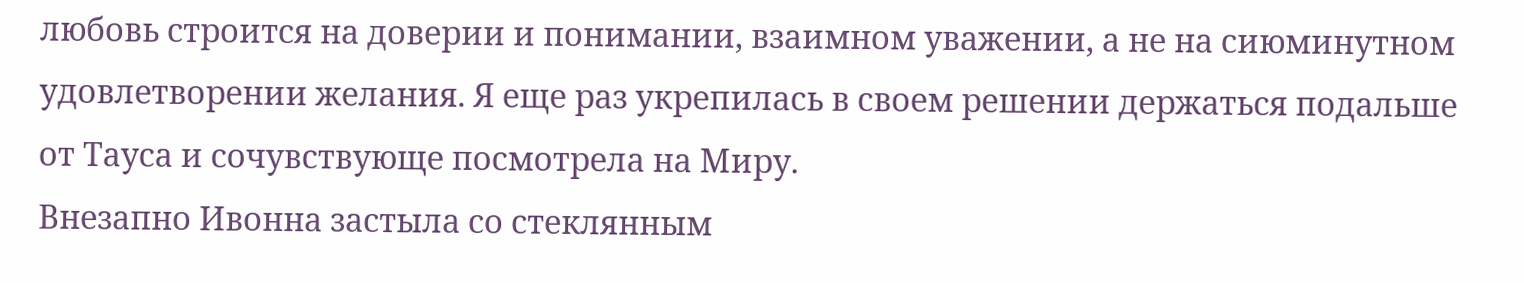любовь строится на доверии и понимании, взаимном уважении, а не на сиюминутном удовлетворении желания. Я еще раз укрепилась в своем решении держаться подальше от Тауса и сочувствующе посмотрела на Миру.
Внезапно Ивонна застыла со стеклянным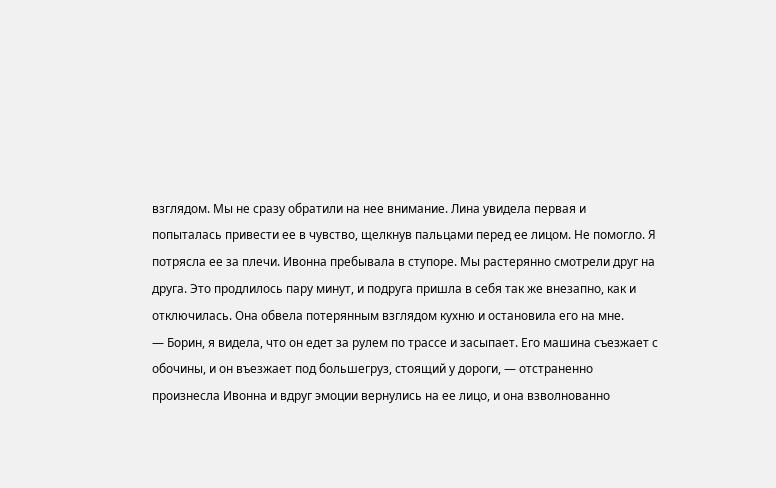взглядом. Мы не сразу обратили на нее внимание. Лина увидела первая и попыталась привести ее в чувство, щелкнув пальцами перед ее лицом. Не помогло. Я потрясла ее за плечи. Ивонна пребывала в ступоре. Мы растерянно смотрели друг на друга. Это продлилось пару минут, и подруга пришла в себя так же внезапно, как и отключилась. Она обвела потерянным взглядом кухню и остановила его на мне.
— Борин, я видела, что он едет за рулем по трассе и засыпает. Его машина съезжает с обочины, и он въезжает под большегруз, стоящий у дороги, — отстраненно произнесла Ивонна и вдруг эмоции вернулись на ее лицо, и она взволнованно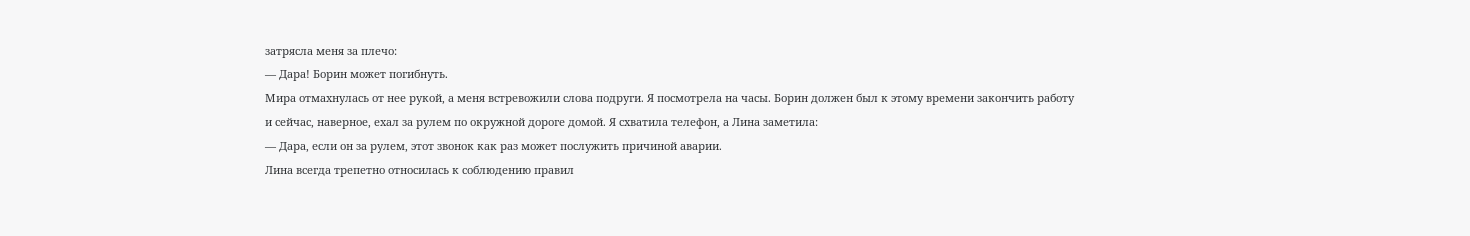затрясла меня за плечо:
— Дара! Борин может погибнуть.
Мира отмахнулась от нее рукой, а меня встревожили слова подруги. Я посмотрела на часы. Борин должен был к этому времени закончить работу и сейчас, наверное, ехал за рулем по окружной дороге домой. Я схватила телефон, а Лина заметила:
— Дара, если он за рулем, этот звонок как раз может послужить причиной аварии.
Лина всегда трепетно относилась к соблюдению правил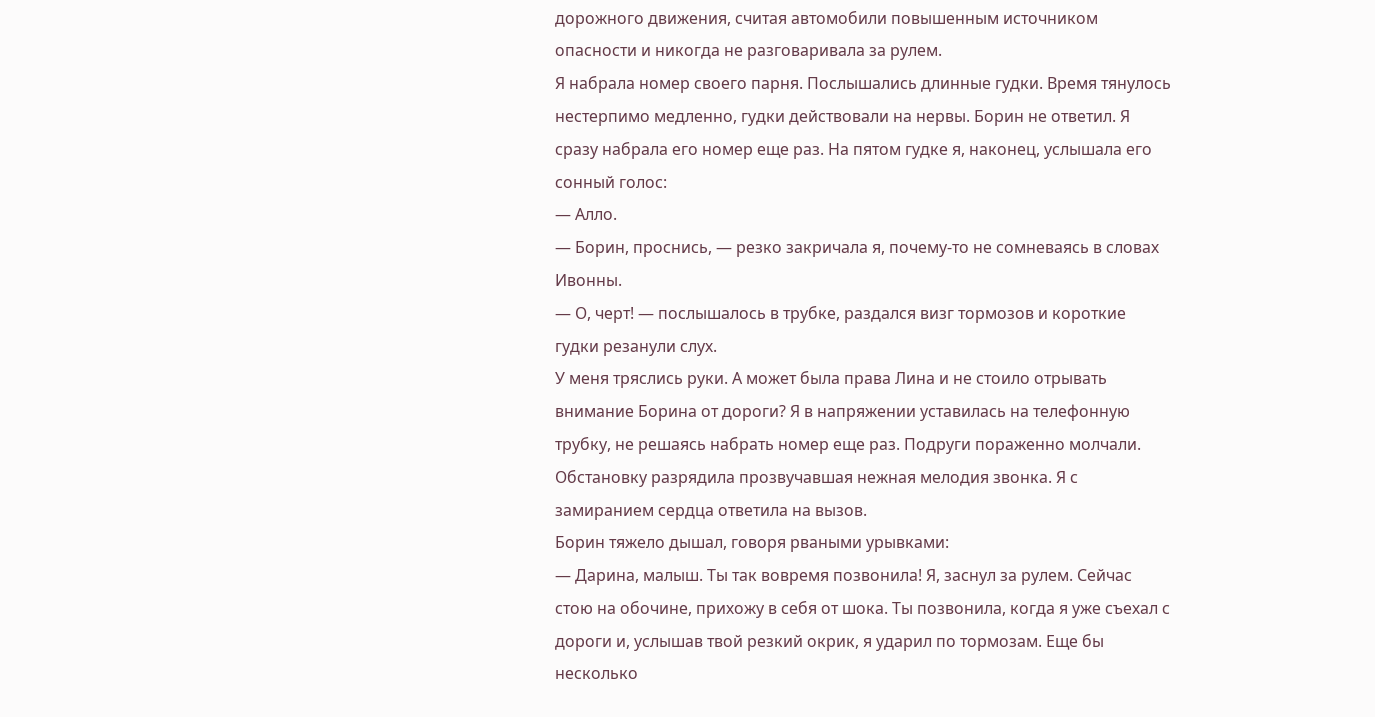дорожного движения, считая автомобили повышенным источником опасности и никогда не разговаривала за рулем.
Я набрала номер своего парня. Послышались длинные гудки. Время тянулось нестерпимо медленно, гудки действовали на нервы. Борин не ответил. Я сразу набрала его номер еще раз. На пятом гудке я, наконец, услышала его сонный голос:
— Алло.
— Борин, проснись, — резко закричала я, почему-то не сомневаясь в словах Ивонны.
— О, черт! — послышалось в трубке, раздался визг тормозов и короткие гудки резанули слух.
У меня тряслись руки. А может была права Лина и не стоило отрывать внимание Борина от дороги? Я в напряжении уставилась на телефонную трубку, не решаясь набрать номер еще раз. Подруги пораженно молчали.
Обстановку разрядила прозвучавшая нежная мелодия звонка. Я с замиранием сердца ответила на вызов.
Борин тяжело дышал, говоря рваными урывками:
— Дарина, малыш. Ты так вовремя позвонила! Я, заснул за рулем. Сейчас стою на обочине, прихожу в себя от шока. Ты позвонила, когда я уже съехал с дороги и, услышав твой резкий окрик, я ударил по тормозам. Еще бы несколько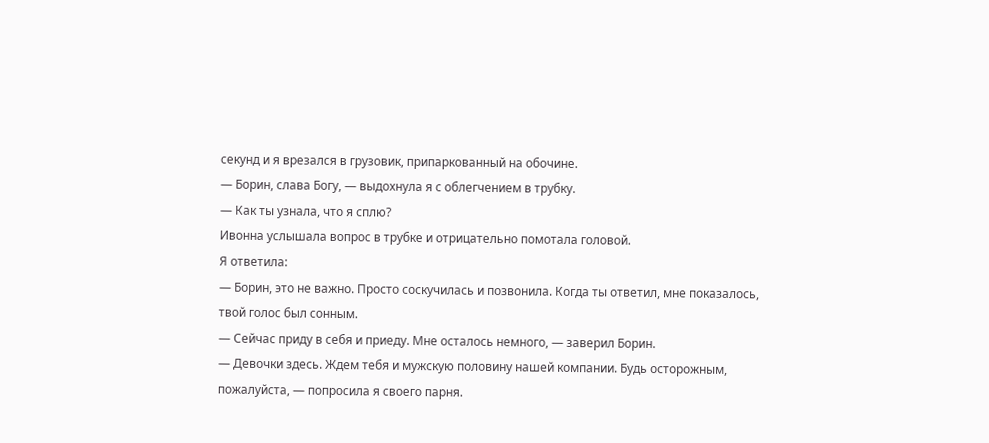секунд и я врезался в грузовик, припаркованный на обочине.
— Борин, слава Богу, — выдохнула я с облегчением в трубку.
— Как ты узнала, что я сплю?
Ивонна услышала вопрос в трубке и отрицательно помотала головой.
Я ответила:
— Борин, это не важно. Просто соскучилась и позвонила. Когда ты ответил, мне показалось, твой голос был сонным.
— Сейчас приду в себя и приеду. Мне осталось немного, — заверил Борин.
— Девочки здесь. Ждем тебя и мужскую половину нашей компании. Будь осторожным, пожалуйста, — попросила я своего парня.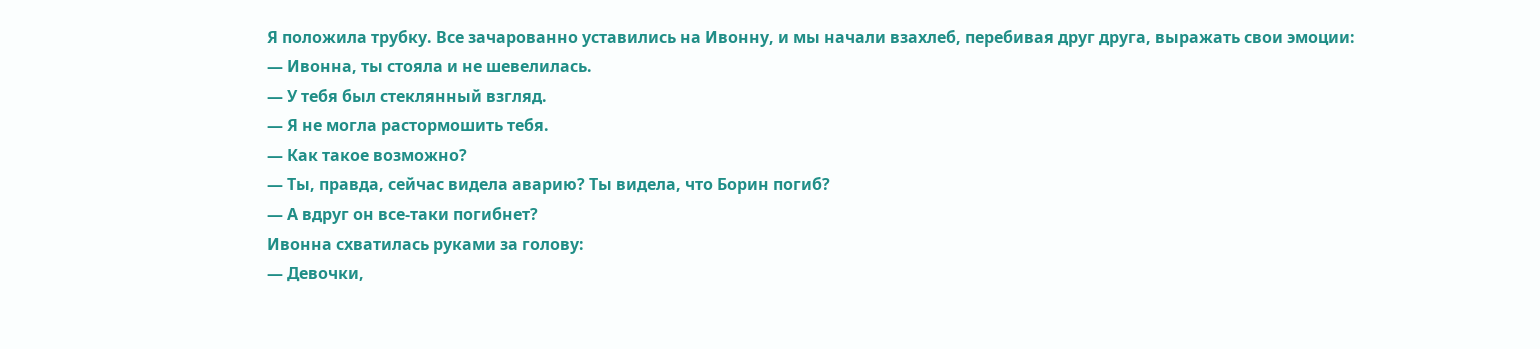Я положила трубку. Все зачарованно уставились на Ивонну, и мы начали взахлеб, перебивая друг друга, выражать свои эмоции:
— Ивонна, ты стояла и не шевелилась.
— У тебя был стеклянный взгляд.
— Я не могла растормошить тебя.
— Как такое возможно?
— Ты, правда, сейчас видела аварию? Ты видела, что Борин погиб?
— А вдруг он все-таки погибнет?
Ивонна схватилась руками за голову:
— Девочки,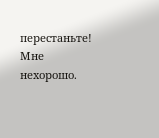перестаньте! Мне нехорошо.